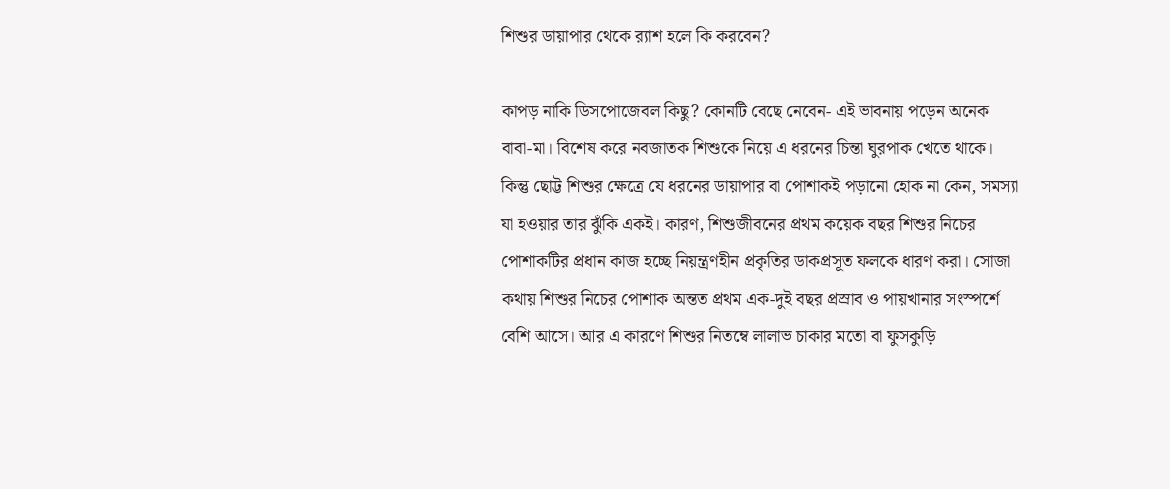শিশুর ডায়াপার থেকে র‍্যাশ হলে কি করবেন?

কাপড় নাকি ডিসপোজেবল কিছু? কোনটি বেছে নেবেন- এই ভাবনায় পড়েন অনেক বাবা-মা। বিশেষ করে নবজাতক শিশুকে নিয়ে এ ধরনের চিন্তা ঘুরপাক খেতে থাকে। কিন্তু ছোট্ট শিশুর ক্ষেত্রে যে ধরনের ডায়াপার বা পোশাকই পড়ানো হোক না কেন, সমস্যা যা হওয়ার তার ঝুঁকি একই। কারণ, শিশুজীবনের প্রথম কয়েক বছর শিশুর নিচের পোশাকটির প্রধান কাজ হচ্ছে নিয়ন্ত্রণহীন প্রকৃতির ডাকপ্রসূত ফলকে ধারণ করা। সোজা কথায় শিশুর নিচের পোশাক অন্তত প্রথম এক-দুই বছর প্রস্রাব ও পায়খানার সংস্পর্শে বেশি আসে। আর এ কারণে শিশুর নিতম্বে লালাভ চাকার মতো বা ফুসকুড়ি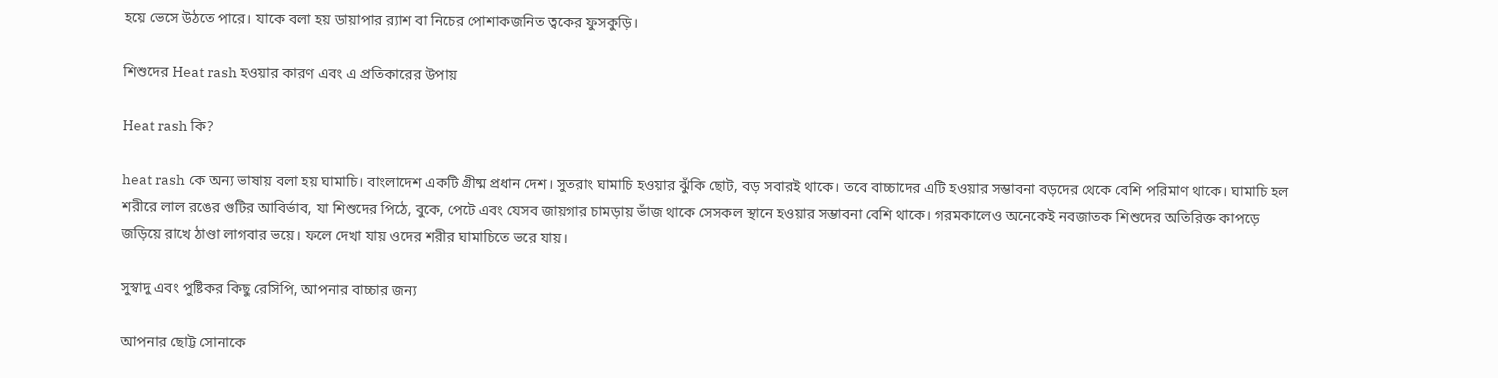হয়ে ভেসে উঠতে পারে। যাকে বলা হয় ডায়াপার র‍্যাশ বা নিচের পোশাকজনিত ত্বকের ফুসকুড়ি।

শিশুদের Heat rash হওয়ার কারণ এবং এ প্রতিকারের উপায়

Heat rash কি?

heat rash কে অন্য ভাষায় বলা হয় ঘামাচি। বাংলাদেশ একটি গ্রীষ্ম প্রধান দেশ। সুতরাং ঘামাচি হওয়ার ঝুঁকি ছোট, বড় সবারই থাকে। তবে বাচ্চাদের এটি হওয়ার সম্ভাবনা বড়দের থেকে বেশি পরিমাণ থাকে। ঘামাচি হল শরীরে লাল রঙের গুটির আবির্ভাব, যা শিশুদের পিঠে, বুকে, পেটে এবং যেসব জায়গার চামড়ায় ভাঁজ থাকে সেসকল স্থানে হওয়ার সম্ভাবনা বেশি থাকে। গরমকালেও অনেকেই নবজাতক শিশুদের অতিরিক্ত কাপড়ে জড়িয়ে রাখে ঠাণ্ডা লাগবার ভয়ে। ফলে দেখা যায় ওদের শরীর ঘামাচিতে ভরে যায়।

সুস্বাদু এবং পুষ্টিকর কিছু রেসিপি, আপনার বাচ্চার জন্য

আপনার ছোট্ট সোনাকে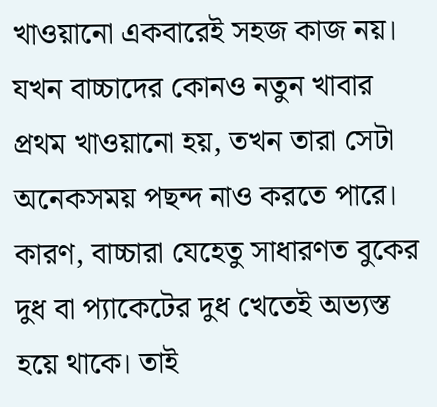খাওয়ানো একবারেই সহজ কাজ নয়। যখন বাচ্চাদের কোনও নতুন খাবার প্রথম খাওয়ানো হয়, তখন তারা সেটা অনেকসময় পছন্দ নাও করতে পারে। কারণ, বাচ্চারা যেহেতু সাধারণত বুকের দুধ বা প্যাকেটের দুধ খেতেই অভ্যস্ত হয়ে থাকে। তাই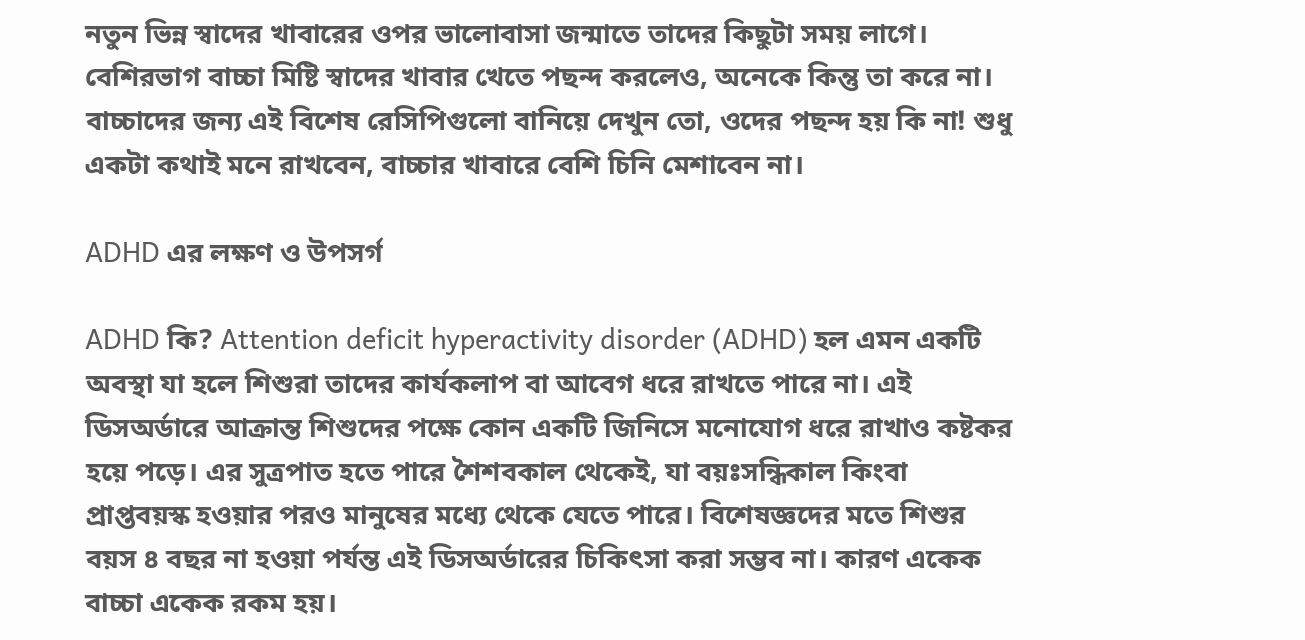নতুন ভিন্ন স্বাদের খাবারের ওপর ভালোবাসা জন্মাতে তাদের কিছুটা সময় লাগে। বেশিরভাগ বাচ্চা মিষ্টি স্বাদের খাবার খেতে পছন্দ করলেও, অনেকে কিন্তু তা করে না। বাচ্চাদের জন্য এই বিশেষ রেসিপিগুলো বানিয়ে দেখুন তো, ওদের পছন্দ হয় কি না! শুধু একটা কথাই মনে রাখবেন, বাচ্চার খাবারে বেশি চিনি মেশাবেন না।

ADHD এর লক্ষণ ও উপসর্গ

ADHD কি? Attention deficit hyperactivity disorder (ADHD) হল এমন একটি অবস্থা যা হলে শিশুরা তাদের কার্যকলাপ বা আবেগ ধরে রাখতে পারে না। এই ডিসঅর্ডারে আক্রান্ত শিশুদের পক্ষে কোন একটি জিনিসে মনোযোগ ধরে রাখাও কষ্টকর হয়ে পড়ে। এর সুত্রপাত হতে পারে শৈশবকাল থেকেই, যা বয়ঃসন্ধিকাল কিংবা প্রাপ্তবয়স্ক হওয়ার পরও মানুষের মধ্যে থেকে যেতে পারে। বিশেষজ্ঞদের মতে শিশুর বয়স ৪ বছর না হওয়া পর্যন্ত এই ডিসঅর্ডারের চিকিৎসা করা সম্ভব না। কারণ একেক বাচ্চা একেক রকম হয়।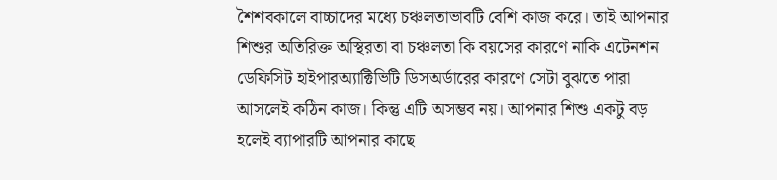শৈশবকালে বাচ্চাদের মধ্যে চঞ্চলতাভাবটি বেশি কাজ করে। তাই আপনার শিশুর অতিরিক্ত অস্থিরতা বা চঞ্চলতা কি বয়সের কারণে নাকি এটেনশন ডেফিসিট হাইপারঅ্যাক্টিভিটি ডিসঅর্ডারের কারণে সেটা বুঝতে পারা আসলেই কঠিন কাজ। কিন্তু এটি অসম্ভব নয়। আপনার শিশু একটু বড় হলেই ব্যাপারটি আপনার কাছে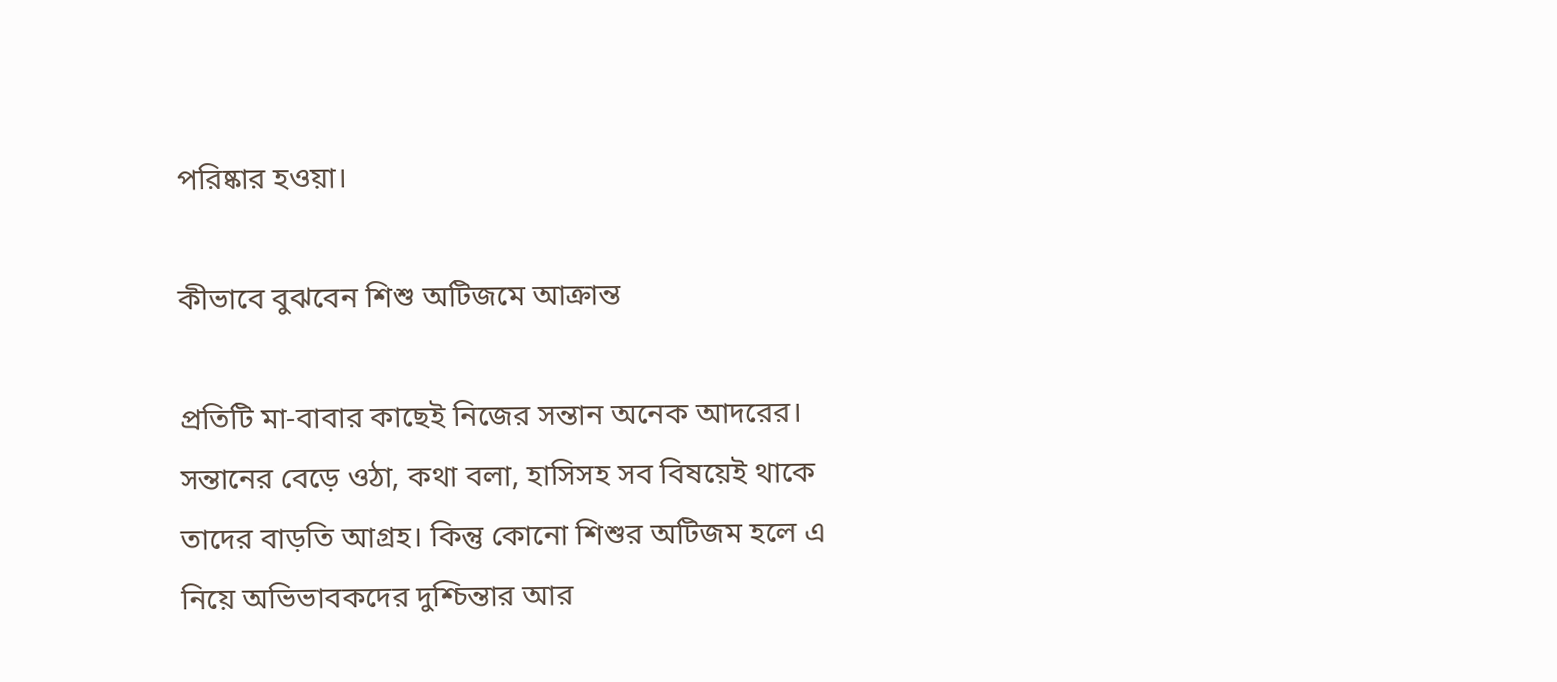পরিষ্কার হওয়া।

কীভাবে বুঝবেন শিশু অটিজমে আক্রান্ত

প্রতিটি মা-বাবার কাছেই নিজের সন্তান অনেক আদরের। সন্তানের বেড়ে ওঠা, কথা বলা, হাসিসহ সব বিষয়েই থাকে তাদের বাড়তি আগ্রহ। কিন্তু কোনো শিশুর অটিজম হলে এ নিয়ে অভিভাবকদের দুশ্চিন্তার আর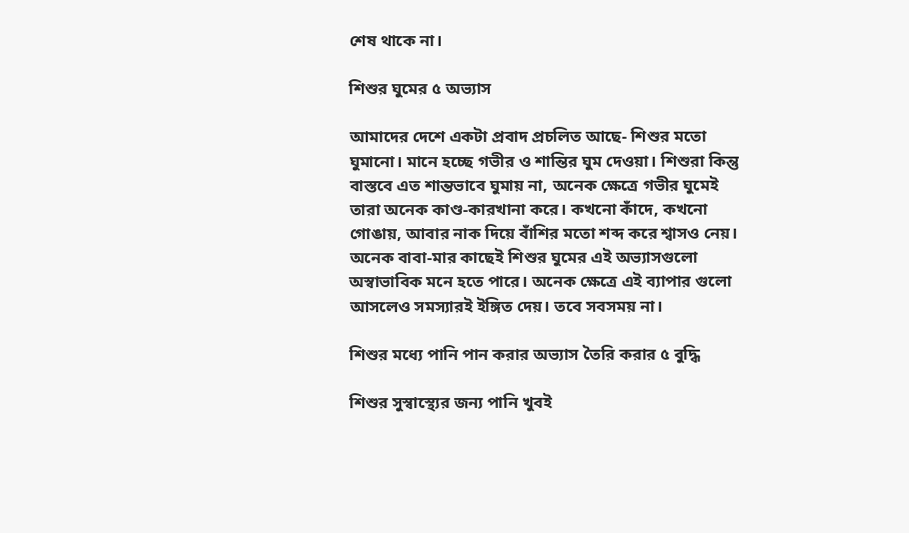শেষ থাকে না।

শিশুর ঘুমের ৫ অভ্যাস

আমাদের দেশে একটা প্রবাদ প্রচলিত আছে- শিশুর মতো ঘুমানো। মানে হচ্ছে গভীর ও শান্তির ঘুম দেওয়া। শিশুরা কিন্তু বাস্তবে এত শান্তভাবে ঘুমায় না, অনেক ক্ষেত্রে গভীর ঘুমেই তারা অনেক কাণ্ড-কারখানা করে। কখনো কাঁদে, কখনো গোঙায়, আবার নাক দিয়ে বাঁশির মতো শব্দ করে শ্বাসও নেয়। অনেক বাবা-মার কাছেই শিশুর ঘুমের এই অভ্যাসগুলো অস্বাভাবিক মনে হতে পারে। অনেক ক্ষেত্রে এই ব্যাপার গুলো আসলেও সমস্যারই ইঙ্গিত দেয়। তবে সবসময় না।

শিশুর মধ্যে পানি পান করার অভ্যাস তৈরি করার ৫ বুদ্ধি

শিশুর সুস্বাস্থ্যের জন্য পানি খুবই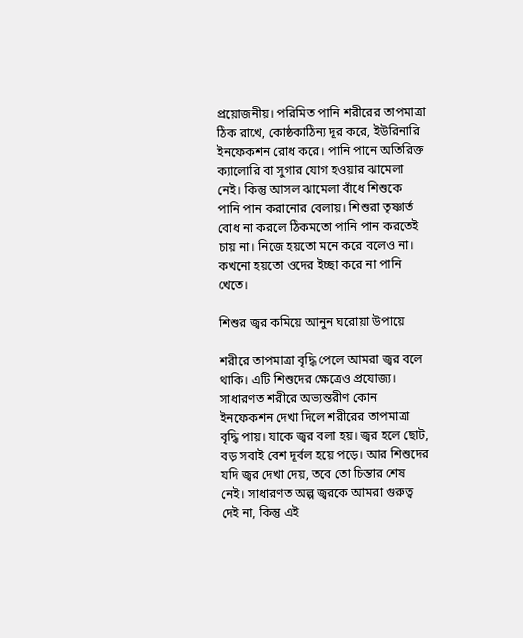প্রয়োজনীয়। পরিমিত পানি শরীরের তাপমাত্রা ঠিক রাখে, কোষ্ঠকাঠিন্য দূর করে, ইউরিনারি ইনফেকশন রোধ করে। পানি পানে অতিরিক্ত ক্যালোরি বা সুগার যোগ হওয়ার ঝামেলা নেই। কিন্তু আসল ঝামেলা বাঁধে শিশুকে পানি পান করানোর বেলায়। শিশুরা তৃষ্ণার্ত বোধ না করলে ঠিকমতো পানি পান করতেই চায় না। নিজে হয়তো মনে করে বলেও না। কখনো হয়তো ওদের ইচ্ছা করে না পানি খেতে।

শিশুর জ্বর কমিয়ে আনুন ঘরোয়া উপায়ে

শরীরে তাপমাত্রা বৃদ্ধি পেলে আমরা জ্বর বলে থাকি। এটি শিশুদের ক্ষেত্রেও প্রযোজ্য। সাধারণত শরীরে অভ্যন্তরীণ কোন ইনফেকশন দেখা দিলে শরীরের তাপমাত্রা বৃদ্ধি পায়। যাকে জ্বর বলা হয়। জ্বর হলে ছোট, বড় সবাই বেশ দূর্বল হয়ে পড়ে। আর শিশুদের যদি জ্বর দেখা দেয়, তবে তো চিন্তার শেষ নেই। সাধারণত অল্প জ্বরকে আমরা গুরুত্ব দেই না, কিন্তু এই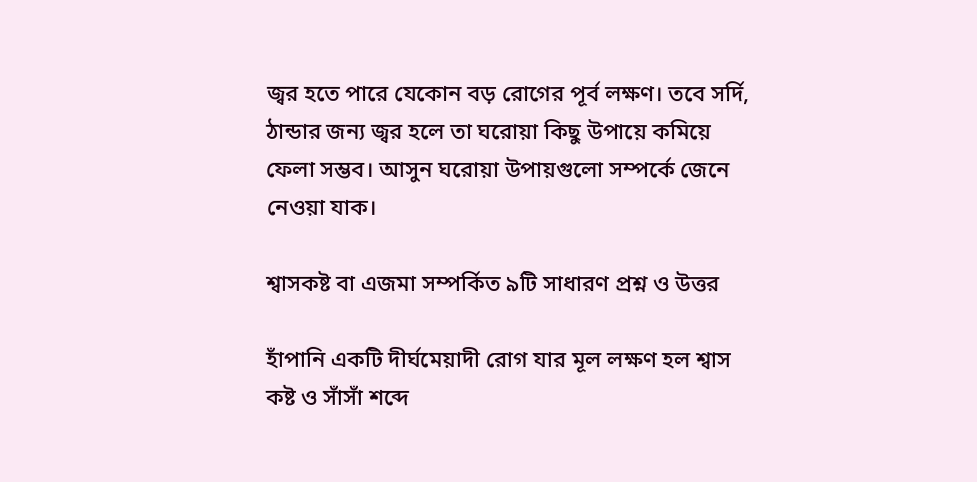জ্বর হতে পারে যেকোন বড় রোগের পূর্ব লক্ষণ। তবে সর্দি, ঠান্ডার জন্য জ্বর হলে তা ঘরোয়া কিছু উপায়ে কমিয়ে ফেলা সম্ভব। আসুন ঘরোয়া উপায়গুলো সম্পর্কে জেনে নেওয়া যাক।

শ্বাসকষ্ট বা এজমা সম্পর্কিত ৯টি সাধারণ প্রশ্ন ও উত্তর

হাঁপানি একটি দীর্ঘমেয়াদী রোগ যার মূল লক্ষণ হল শ্বাস কষ্ট ও সাঁসাঁ শব্দে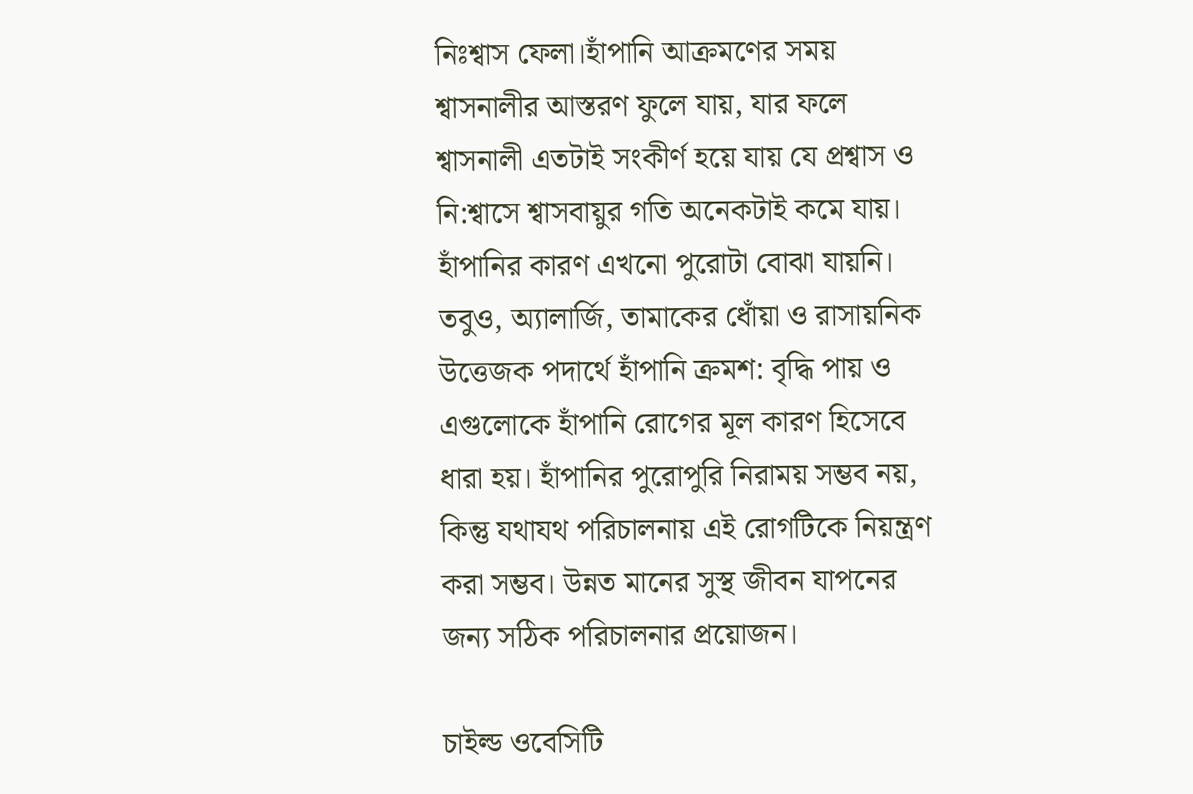নিঃশ্বাস ফেলা।হাঁপানি আক্রমণের সময় শ্বাসনালীর আস্তরণ ফুলে যায়, যার ফলে শ্বাসনালী এতটাই সংকীর্ণ হয়ে যায় যে প্রশ্বাস ও নি:শ্বাসে শ্বাসবায়ুর গতি অনেকটাই কমে যায়। হাঁপানির কারণ এখনো পুরোটা বোঝা যায়নি। তবুও, অ্যালার্জি, তামাকের ধোঁয়া ও রাসায়নিক উত্তেজক পদার্থে হাঁপানি ক্রমশ: বৃদ্ধি পায় ও এগুলোকে হাঁপানি রোগের মূল কারণ হিসেবে ধারা হয়। হাঁপানির পুরোপুরি নিরাময় সম্ভব নয়, কিন্তু যথাযথ পরিচালনায় এই রোগটিকে নিয়ন্ত্রণ করা সম্ভব। উন্নত মানের সুস্থ জীবন যাপনের জন্য সঠিক পরিচালনার প্রয়োজন।

চাইল্ড ওবেসিটি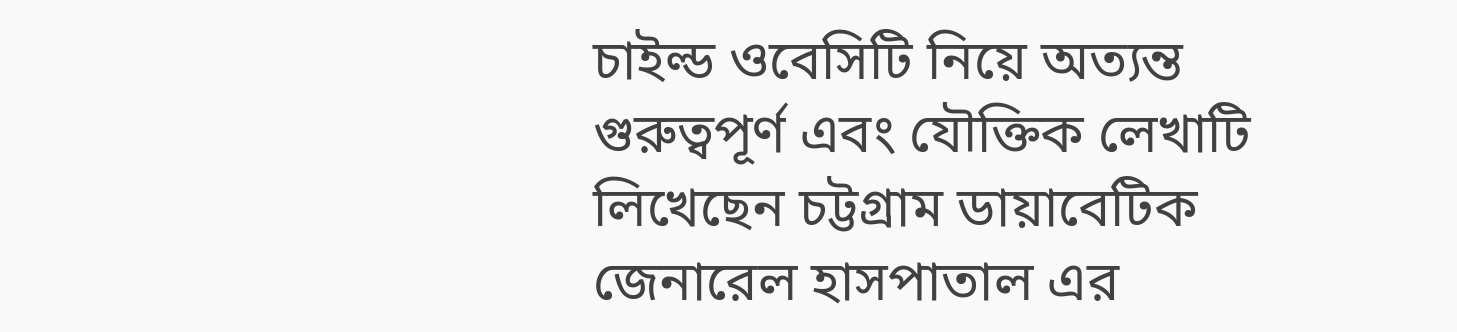চাইল্ড ওবেসিটি নিয়ে অত্যন্ত গুরুত্বপূর্ণ এবং যৌক্তিক লেখাটি লিখেছেন চট্টগ্রাম ডায়াবেটিক জেনারেল হাসপাতাল এর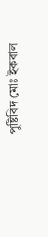পুষ্টিবিদ মোঃ ইকবাল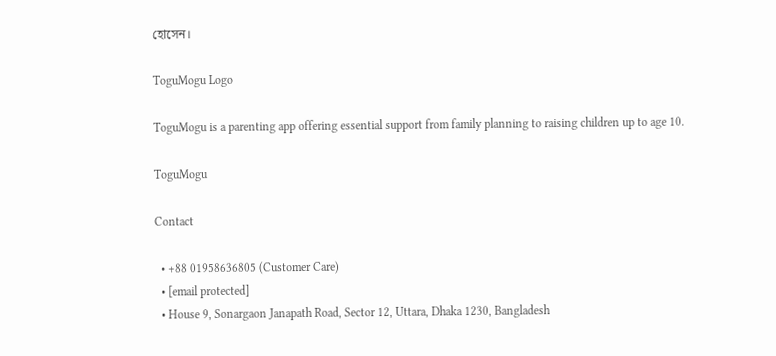হোসেন।

ToguMogu Logo

ToguMogu is a parenting app offering essential support from family planning to raising children up to age 10.

ToguMogu

Contact

  • +88 01958636805 (Customer Care)
  • [email protected]
  • House 9, Sonargaon Janapath Road, Sector 12, Uttara, Dhaka 1230, Bangladesh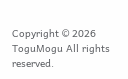Copyright © 2026 ToguMogu All rights reserved.